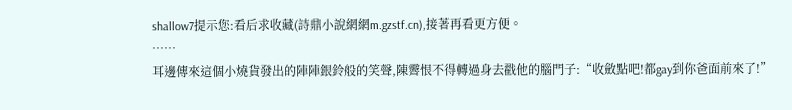shallow7提示您:看后求收藏(詩鼎小說網網m.gzstf.cn),接著再看更方便。
……
耳邊傳來這個小燒貨發出的陣陣銀鈴般的笑聲,陳霽恨不得轉過身去戳他的腦門子:“收斂點吧!都gay到你爸面前來了!”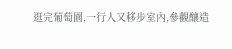逛完葡萄園,一行人又移步室內,參觀釀造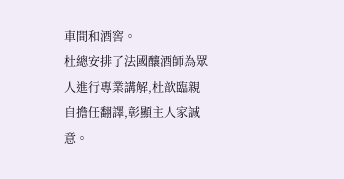車間和酒窖。
杜總安排了法國釀酒師為眾人進行專業講解,杜歆臨親自擔任翻譯,彰顯主人家誠意。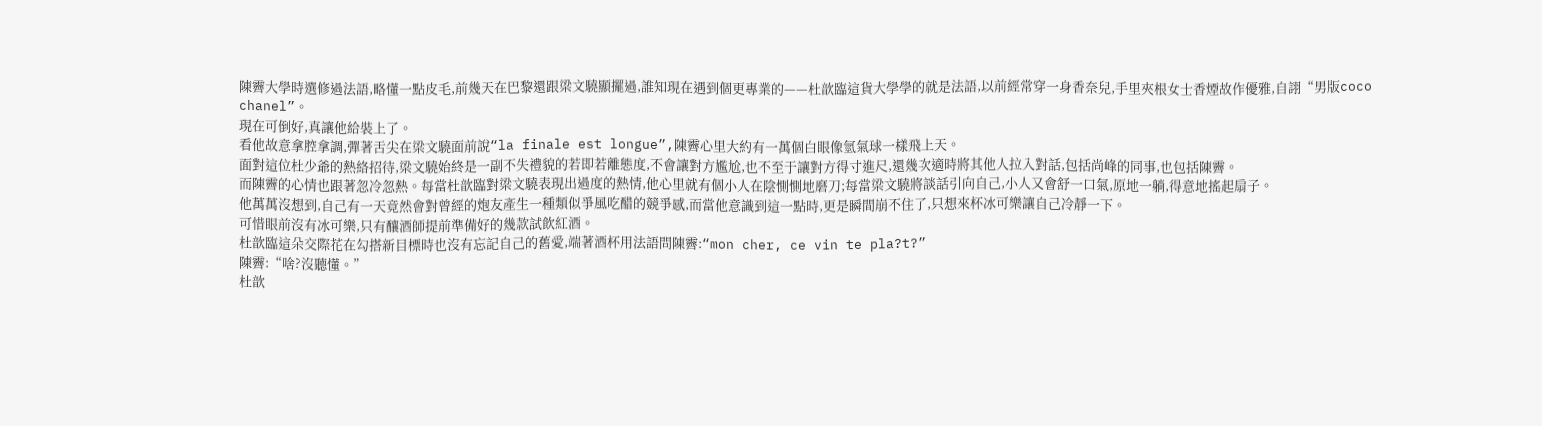陳霽大學時選修過法語,略懂一點皮毛,前幾天在巴黎還跟梁文驍顯擺過,誰知現在遇到個更專業的——杜歆臨這貨大學學的就是法語,以前經常穿一身香奈兒,手里夾根女士香煙故作優雅,自詡“男版coco chanel”。
現在可倒好,真讓他給裝上了。
看他故意拿腔拿調,彈著舌尖在梁文驍面前說“la finale est longue”,陳霽心里大約有一萬個白眼像氫氣球一樣飛上天。
面對這位杜少爺的熱絡招待,梁文驍始終是一副不失禮貌的若即若離態度,不會讓對方尷尬,也不至于讓對方得寸進尺,還幾次適時將其他人拉入對話,包括尚峰的同事,也包括陳霽。
而陳霽的心情也跟著忽冷忽熱。每當杜歆臨對梁文驍表現出過度的熱情,他心里就有個小人在陰惻惻地磨刀;每當梁文驍將談話引向自己,小人又會舒一口氣,原地一躺,得意地搖起扇子。
他萬萬沒想到,自己有一天竟然會對曾經的炮友產生一種類似爭風吃醋的競爭感,而當他意識到這一點時,更是瞬間崩不住了,只想來杯冰可樂讓自己冷靜一下。
可惜眼前沒有冰可樂,只有釀酒師提前準備好的幾款試飲紅酒。
杜歆臨這朵交際花在勾搭新目標時也沒有忘記自己的舊愛,端著酒杯用法語問陳霽:“mon cher, ce vin te pla?t?”
陳霽:“啥?沒聽懂。”
杜歆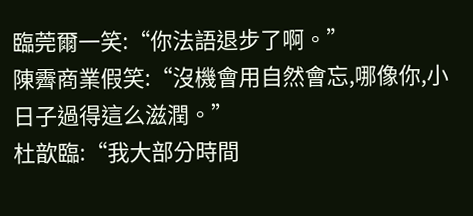臨莞爾一笑:“你法語退步了啊。”
陳霽商業假笑:“沒機會用自然會忘,哪像你,小日子過得這么滋潤。”
杜歆臨:“我大部分時間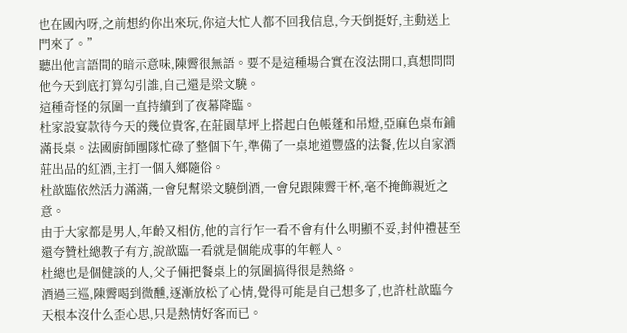也在國內呀,之前想約你出來玩,你這大忙人都不回我信息,今天倒挺好,主動送上門來了。”
聽出他言語間的暗示意味,陳霽很無語。要不是這種場合實在沒法開口,真想問問他今天到底打算勾引誰,自己還是梁文驍。
這種奇怪的氛圍一直持續到了夜幕降臨。
杜家設宴款待今天的幾位貴客,在莊園草坪上搭起白色帳蓬和吊燈,亞麻色桌布鋪滿長桌。法國廚師團隊忙碌了整個下午,準備了一桌地道豐盛的法餐,佐以自家酒莊出品的紅酒,主打一個入鄉隨俗。
杜歆臨依然活力滿滿,一會兒幫梁文驍倒酒,一會兒跟陳霽干杯,毫不掩飾親近之意。
由于大家都是男人,年齡又相仿,他的言行乍一看不會有什么明顯不妥,封仲禮甚至還夸贊杜總教子有方,說歆臨一看就是個能成事的年輕人。
杜總也是個健談的人,父子倆把餐桌上的氛圍搞得很是熱絡。
酒過三巡,陳霽喝到微醺,逐漸放松了心情,覺得可能是自己想多了,也許杜歆臨今天根本沒什么歪心思,只是熱情好客而已。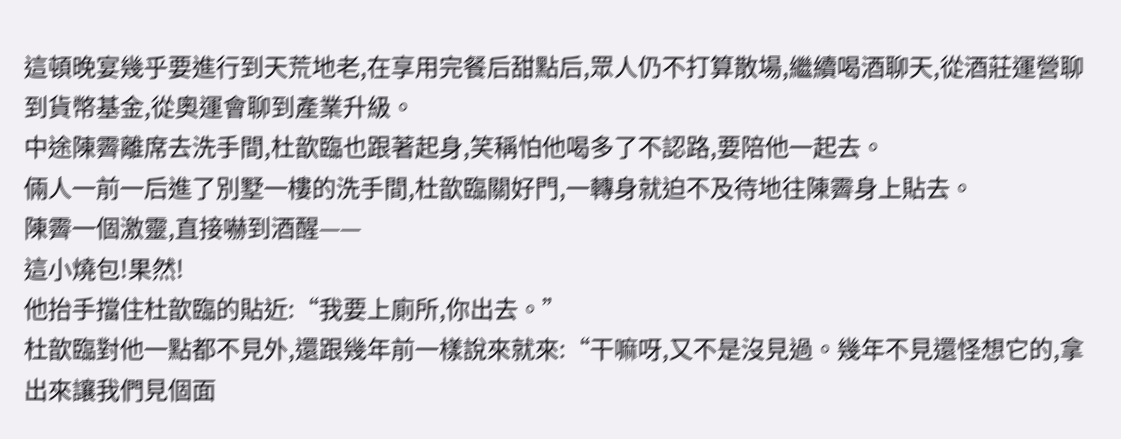這頓晚宴幾乎要進行到天荒地老,在享用完餐后甜點后,眾人仍不打算散場,繼續喝酒聊天,從酒莊運營聊到貨幣基金,從奧運會聊到產業升級。
中途陳霽離席去洗手間,杜歆臨也跟著起身,笑稱怕他喝多了不認路,要陪他一起去。
倆人一前一后進了別墅一樓的洗手間,杜歆臨關好門,一轉身就迫不及待地往陳霽身上貼去。
陳霽一個激靈,直接嚇到酒醒——
這小燒包!果然!
他抬手擋住杜歆臨的貼近:“我要上廁所,你出去。”
杜歆臨對他一點都不見外,還跟幾年前一樣說來就來:“干嘛呀,又不是沒見過。幾年不見還怪想它的,拿出來讓我們見個面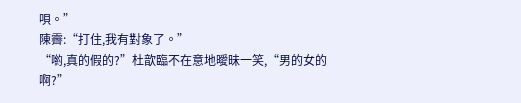唄。”
陳霽:“打住,我有對象了。”
“喲,真的假的?”杜歆臨不在意地曖昧一笑,“男的女的啊?”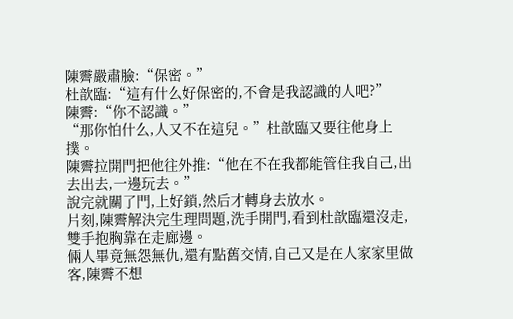陳霽嚴肅臉:“保密。”
杜歆臨:“這有什么好保密的,不會是我認識的人吧?”
陳霽:“你不認識。”
“那你怕什么,人又不在這兒。”杜歆臨又要往他身上撲。
陳霽拉開門把他往外推:“他在不在我都能管住我自己,出去出去,一邊玩去。”
說完就關了門,上好鎖,然后才轉身去放水。
片刻,陳霽解決完生理問題,洗手開門,看到杜歆臨還沒走,雙手抱胸靠在走廊邊。
倆人畢竟無怨無仇,還有點舊交情,自己又是在人家家里做客,陳霽不想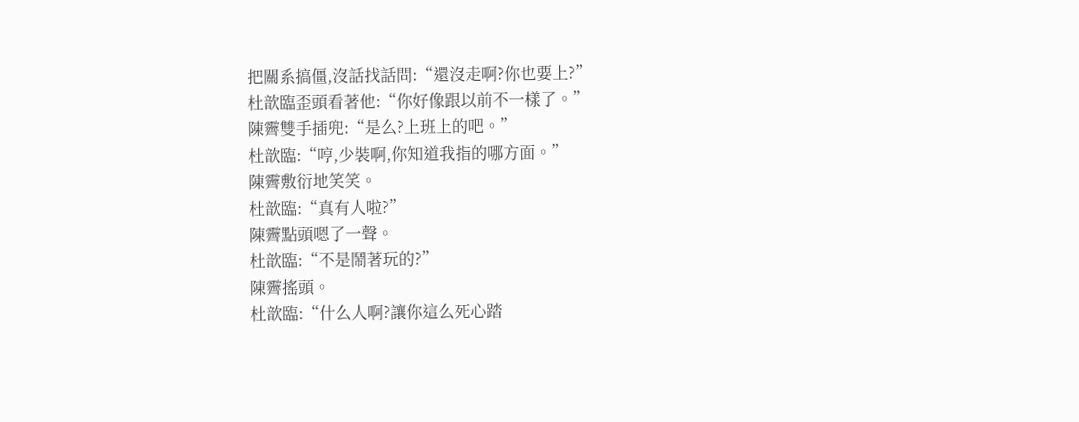把關系搞僵,沒話找話問:“還沒走啊?你也要上?”
杜歆臨歪頭看著他:“你好像跟以前不一樣了。”
陳霽雙手插兜:“是么?上班上的吧。”
杜歆臨:“哼,少裝啊,你知道我指的哪方面。”
陳霽敷衍地笑笑。
杜歆臨:“真有人啦?”
陳霽點頭嗯了一聲。
杜歆臨:“不是鬧著玩的?”
陳霽搖頭。
杜歆臨:“什么人啊?讓你這么死心踏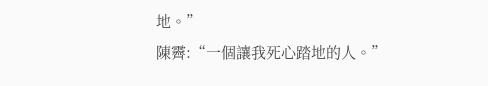地。”
陳霽:“一個讓我死心踏地的人。”